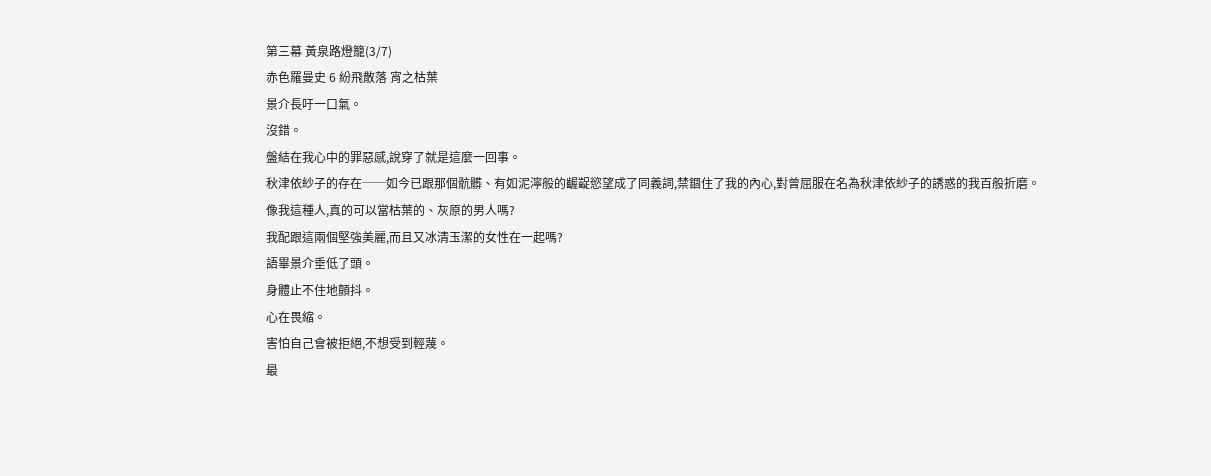第三幕 黃泉路燈籠(3/7)
赤色羅曼史 6 紛飛散落 宵之枯葉
景介長吁一口氣。
沒錯。
盤結在我心中的罪惡感,說穿了就是這麼一回事。
秋津依紗子的存在──如今已跟那個骯髒、有如泥濘般的齷齪慾望成了同義詞,禁錮住了我的內心,對曾屈服在名為秋津依紗子的誘惑的我百般折磨。
像我這種人,真的可以當枯葉的、灰原的男人嗎?
我配跟這兩個堅強美麗,而且又冰清玉潔的女性在一起嗎?
語畢景介垂低了頭。
身體止不住地顫抖。
心在畏縮。
害怕自己會被拒絕,不想受到輕蔑。
最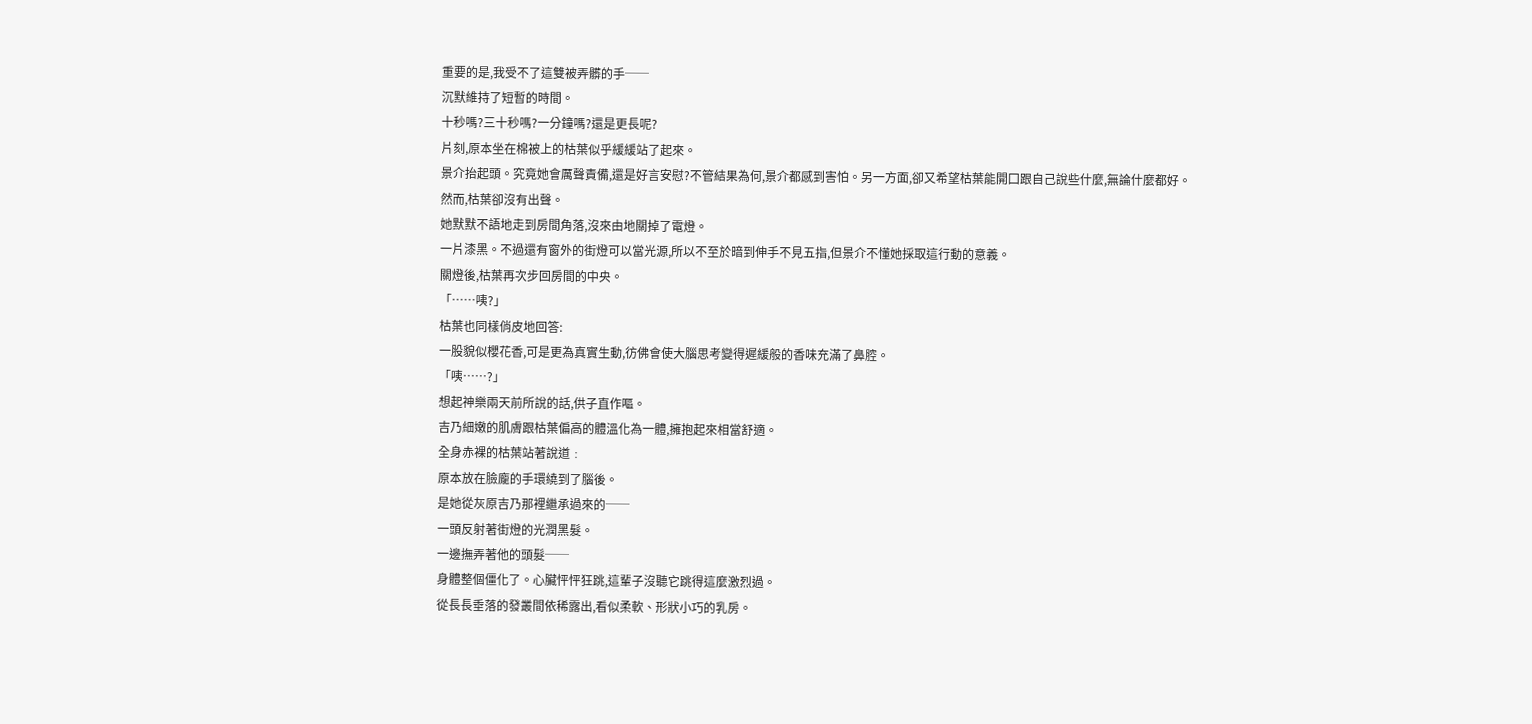重要的是,我受不了這雙被弄髒的手──
沉默維持了短暫的時間。
十秒嗎?三十秒嗎?一分鐘嗎?還是更長呢?
片刻,原本坐在棉被上的枯葉似乎緩緩站了起來。
景介抬起頭。究竟她會厲聲責備,還是好言安慰?不管結果為何,景介都感到害怕。另一方面,卻又希望枯葉能開囗跟自己說些什麼,無論什麼都好。
然而,枯葉卻沒有出聲。
她默默不語地走到房間角落,沒來由地關掉了電燈。
一片漆黑。不過還有窗外的街燈可以當光源,所以不至於暗到伸手不見五指,但景介不懂她採取這行動的意義。
關燈後,枯葉再次步回房間的中央。
「……咦?」
枯葉也同樣俏皮地回答:
一股貌似櫻花香,可是更為真實生動,彷佛會使大腦思考變得遲緩般的香味充滿了鼻腔。
「咦……?」
想起神樂兩天前所說的話,供子直作嘔。
吉乃細嫩的肌膚跟枯葉偏高的體溫化為一體,擁抱起來相當舒適。
全身赤裸的枯葉站著說道﹕
原本放在臉龐的手環繞到了腦後。
是她從灰原吉乃那裡繼承過來的──
一頭反射著街燈的光潤黑髮。
一邊撫弄著他的頭髮──
身體整個僵化了。心臟怦怦狂跳,這輩子沒聽它跳得這麼激烈過。
從長長垂落的發叢間依稀露出,看似柔軟、形狀小巧的乳房。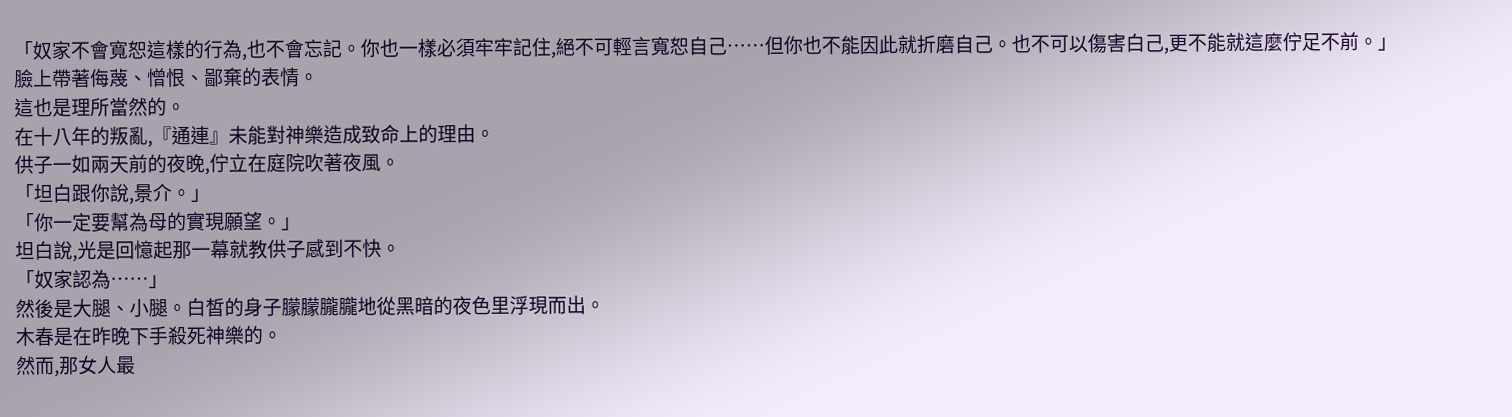「奴家不會寬恕這樣的行為,也不會忘記。你也一樣必須牢牢記住,絕不可輕言寬恕自己……但你也不能因此就折磨自己。也不可以傷害白己,更不能就這麼佇足不前。」
臉上帶著侮蔑、憎恨、鄙棄的表情。
這也是理所當然的。
在十八年的叛亂,『通連』未能對神樂造成致命上的理由。
供子一如兩天前的夜晚,佇立在庭院吹著夜風。
「坦白跟你說,景介。」
「你一定要幫為母的實現願望。」
坦白說,光是回憶起那一幕就教供子感到不快。
「奴家認為……」
然後是大腿、小腿。白皙的身子朦朦朧朧地從黑暗的夜色里浮現而出。
木春是在昨晚下手殺死神樂的。
然而,那女人最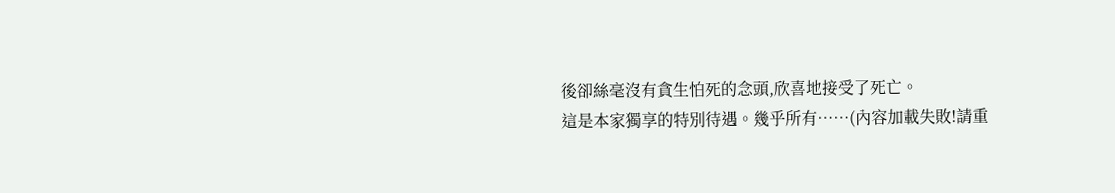後卻絲毫沒有貪生怕死的念頭,欣喜地接受了死亡。
這是本家獨享的特別待遇。幾乎所有……(內容加載失敗!請重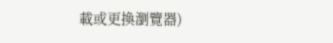載或更換瀏覽器)